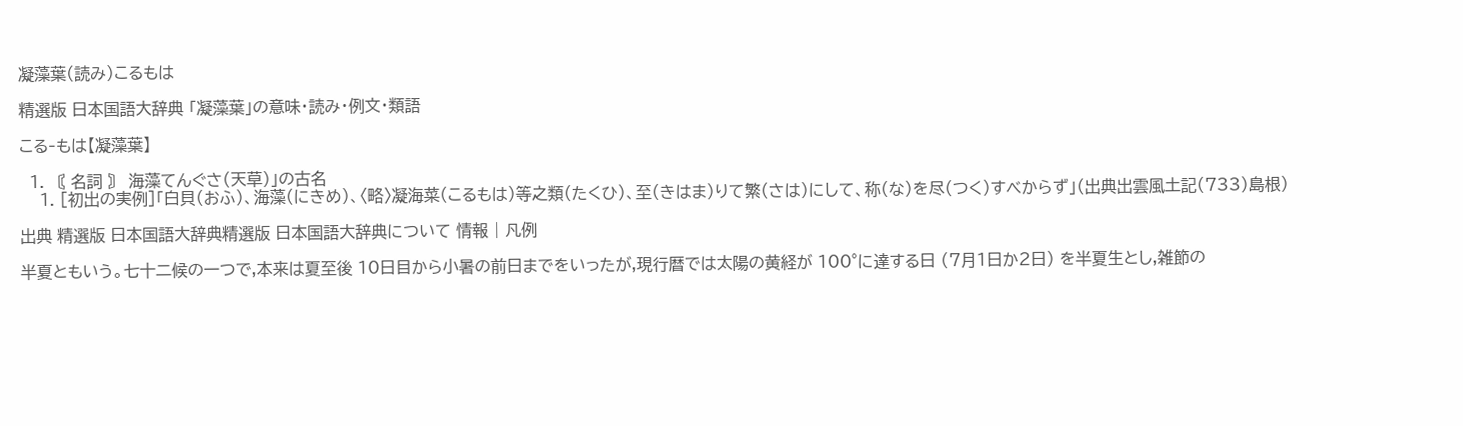凝藻葉(読み)こるもは

精選版 日本国語大辞典 「凝藻葉」の意味・読み・例文・類語

こる‐もは【凝藻葉】

  1. 〘 名詞 〙 海藻てんぐさ(天草)」の古名
    1. [初出の実例]「白貝(おふ)、海藻(にきめ)、〈略〉凝海菜(こるもは)等之類(たくひ)、至(きはま)りて繁(さは)にして、称(な)を尽(つく)すべからず」(出典出雲風土記(733)島根)

出典 精選版 日本国語大辞典精選版 日本国語大辞典について 情報 | 凡例

半夏ともいう。七十二候の一つで,本来は夏至後 10日目から小暑の前日までをいったが,現行暦では太陽の黄経が 100°に達する日 (7月1日か2日) を半夏生とし,雑節の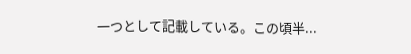一つとして記載している。この頃半...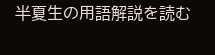半夏生の用語解説を読む